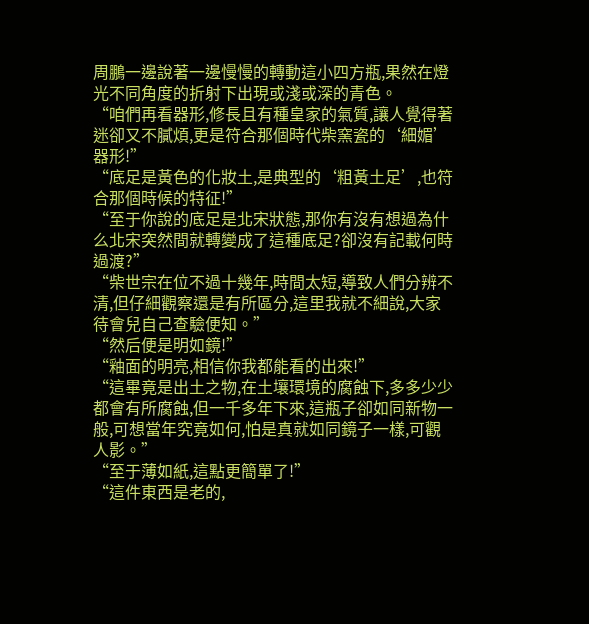周鵬一邊說著一邊慢慢的轉動這小四方瓶,果然在燈光不同角度的折射下出現或淺或深的青色。
“咱們再看器形,修長且有種皇家的氣質,讓人覺得著迷卻又不膩煩,更是符合那個時代柴窯瓷的‘細媚’器形!”
“底足是黃色的化妝土,是典型的‘粗黃土足’,也符合那個時候的特征!”
“至于你說的底足是北宋狀態,那你有沒有想過為什么北宋突然間就轉變成了這種底足?卻沒有記載何時過渡?”
“柴世宗在位不過十幾年,時間太短,導致人們分辨不清,但仔細觀察還是有所區分,這里我就不細說,大家待會兒自己查驗便知。”
“然后便是明如鏡!”
“釉面的明亮,相信你我都能看的出來!”
“這畢竟是出土之物,在土壤環境的腐蝕下,多多少少都會有所腐蝕,但一千多年下來,這瓶子卻如同新物一般,可想當年究竟如何,怕是真就如同鏡子一樣,可觀人影。”
“至于薄如紙,這點更簡單了!”
“這件東西是老的,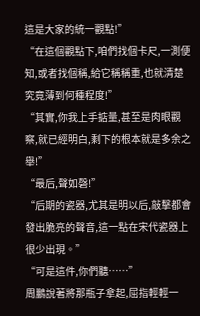這是大家的統一觀點!”
“在這個觀點下,咱們找個卡尺,一測便知,或者找個稱,給它稱稱重,也就清楚究竟薄到何種程度!”
“其實,你我上手掂量,甚至是肉眼觀察,就已經明白,剩下的根本就是多余之舉!”
“最后,聲如磬!”
“后期的瓷器,尤其是明以后,敲擊都會發出脆亮的聲音,這一點在宋代瓷器上很少出現。”
“可是這件,你們聽……”
周鵬說著將那瓶子拿起,屈指輕輕一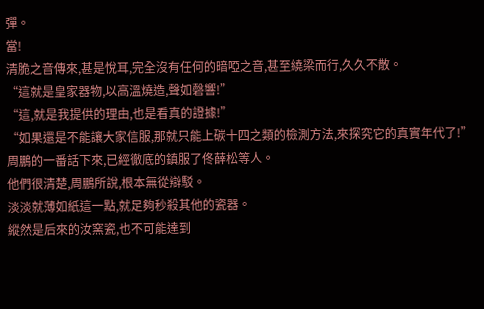彈。
當!
清脆之音傳來,甚是悅耳,完全沒有任何的暗啞之音,甚至繞梁而行,久久不散。
“這就是皇家器物,以高溫燒造,聲如磬響!”
“這,就是我提供的理由,也是看真的證據!”
“如果還是不能讓大家信服,那就只能上碳十四之類的檢測方法,來探究它的真實年代了!”
周鵬的一番話下來,已經徹底的鎮服了佟薛松等人。
他們很清楚,周鵬所說,根本無從辯駁。
淡淡就薄如紙這一點,就足夠秒殺其他的瓷器。
縱然是后來的汝窯瓷,也不可能達到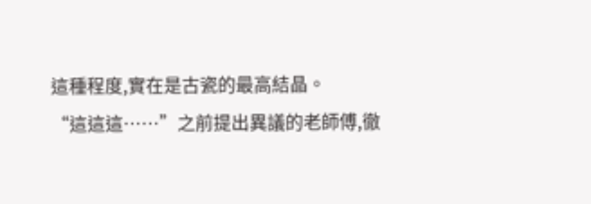這種程度,實在是古瓷的最高結晶。
“這這這……”之前提出異議的老師傅,徹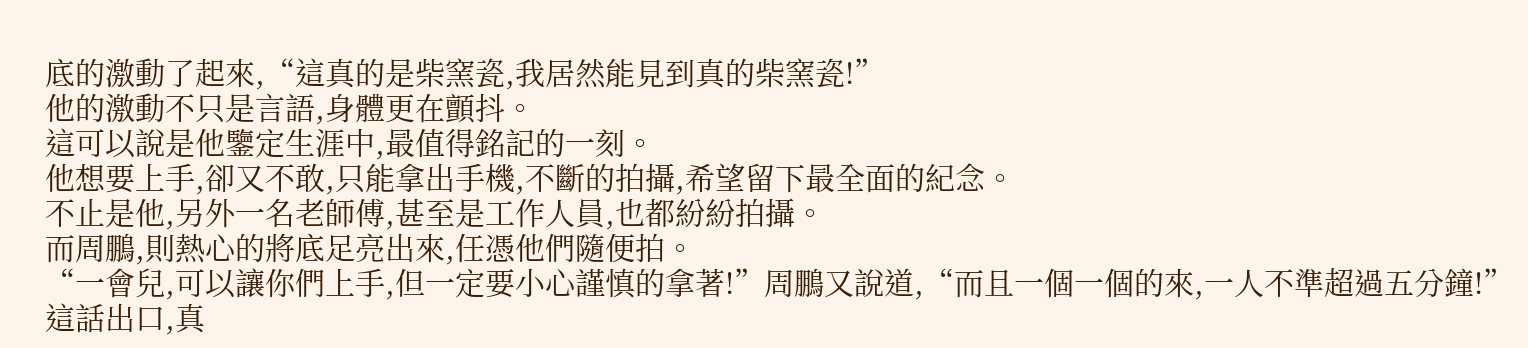底的激動了起來,“這真的是柴窯瓷,我居然能見到真的柴窯瓷!”
他的激動不只是言語,身體更在顫抖。
這可以說是他鑒定生涯中,最值得銘記的一刻。
他想要上手,卻又不敢,只能拿出手機,不斷的拍攝,希望留下最全面的紀念。
不止是他,另外一名老師傅,甚至是工作人員,也都紛紛拍攝。
而周鵬,則熱心的將底足亮出來,任憑他們隨便拍。
“一會兒,可以讓你們上手,但一定要小心謹慎的拿著!”周鵬又說道,“而且一個一個的來,一人不準超過五分鐘!”
這話出口,真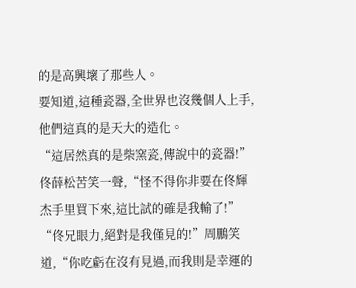的是高興壞了那些人。
要知道,這種瓷器,全世界也沒幾個人上手,他們這真的是天大的造化。
“這居然真的是柴窯瓷,傳說中的瓷器!”佟薛松苦笑一聲,“怪不得你非要在佟輝杰手里買下來,這比試的確是我輸了!”
“佟兄眼力,絕對是我僅見的!”周鵬笑道,“你吃虧在沒有見過,而我則是幸運的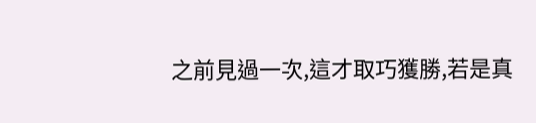之前見過一次,這才取巧獲勝,若是真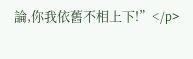論,你我依舊不相上下!”</p>